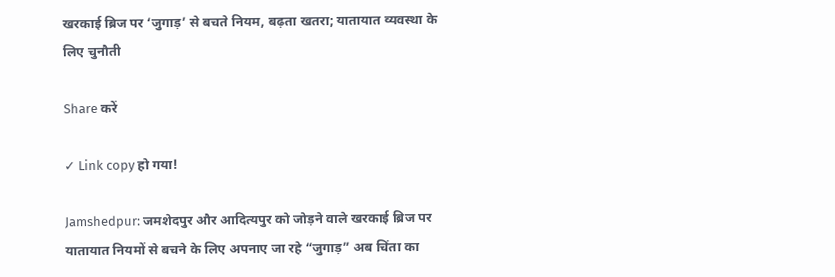खरकाई ब्रिज पर ‘जुगाड़’ से बचते नियम, बढ़ता खतरा; यातायात व्यवस्था के लिए चुनौती

Share करें

✓ Link copy हो गया!

Jamshedpur: जमशेदपुर और आदित्यपुर को जोड़ने वाले खरकाई ब्रिज पर यातायात नियमों से बचने के लिए अपनाए जा रहे “जुगाड़” अब चिंता का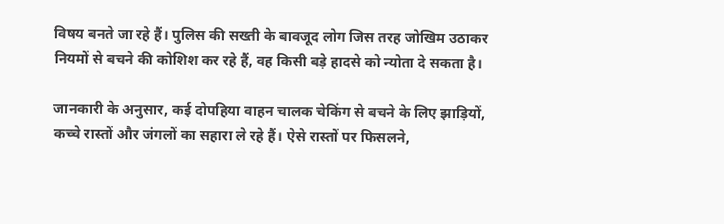विषय बनते जा रहे हैं। पुलिस की सख्ती के बावजूद लोग जिस तरह जोखिम उठाकर नियमों से बचने की कोशिश कर रहे हैं, वह किसी बड़े हादसे को न्योता दे सकता है।

जानकारी के अनुसार, कई दोपहिया वाहन चालक चेकिंग से बचने के लिए झाड़ियों, कच्चे रास्तों और जंगलों का सहारा ले रहे हैं। ऐसे रास्तों पर फिसलने,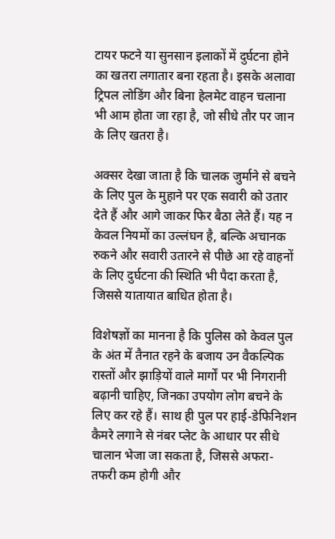टायर फटने या सुनसान इलाकों में दुर्घटना होने का खतरा लगातार बना रहता है। इसके अलावा ट्रिपल लोडिंग और बिना हेलमेट वाहन चलाना भी आम होता जा रहा है, जो सीधे तौर पर जान के लिए खतरा है।

अक्सर देखा जाता है कि चालक जुर्माने से बचने के लिए पुल के मुहाने पर एक सवारी को उतार देते हैं और आगे जाकर फिर बैठा लेते हैं। यह न केवल नियमों का उल्लंघन है, बल्कि अचानक रुकने और सवारी उतारने से पीछे आ रहे वाहनों के लिए दुर्घटना की स्थिति भी पैदा करता है, जिससे यातायात बाधित होता है।

विशेषज्ञों का मानना है कि पुलिस को केवल पुल के अंत में तैनात रहने के बजाय उन वैकल्पिक रास्तों और झाड़ियों वाले मार्गों पर भी निगरानी बढ़ानी चाहिए, जिनका उपयोग लोग बचने के लिए कर रहे हैं। साथ ही पुल पर हाई-डेफिनिशन कैमरे लगाने से नंबर प्लेट के आधार पर सीधे चालान भेजा जा सकता है, जिससे अफरा-तफरी कम होगी और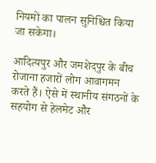नियमों का पालन सुनिश्चित किया जा सकेगा।

आदित्यपुर और जमशेदपुर के बीच रोजाना हजारों लोग आवागमन करते हैं। ऐसे में स्थानीय संगठनों के सहयोग से हेलमेट और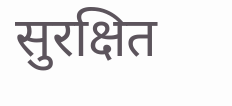सुरक्षित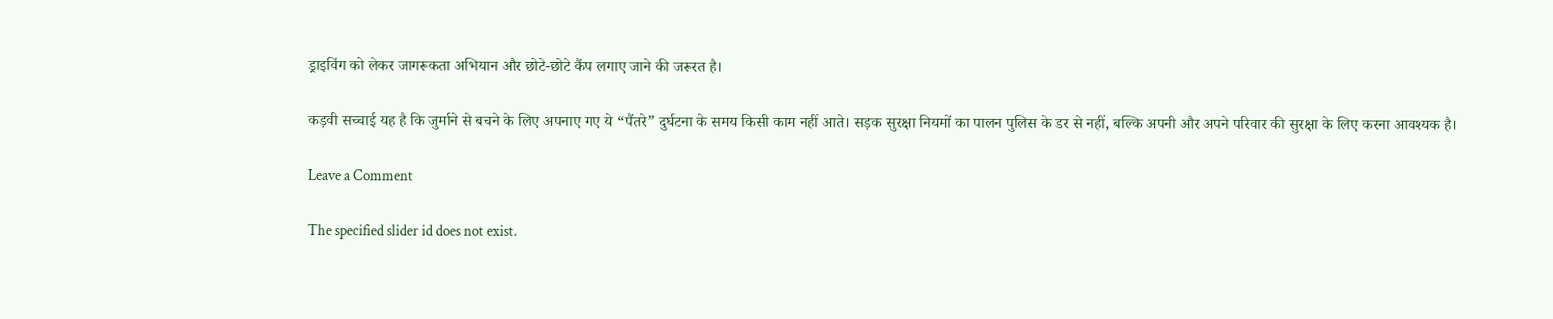ड्राइविंग को लेकर जागरूकता अभियान और छोटे-छोटे कैंप लगाए जाने की जरूरत है।

कड़वी सच्चाई यह है कि जुर्माने से बचने के लिए अपनाए गए ये “पैंतरे” दुर्घटना के समय किसी काम नहीं आते। सड़क सुरक्षा नियमों का पालन पुलिस के डर से नहीं, बल्कि अपनी और अपने परिवार की सुरक्षा के लिए करना आवश्यक है।

Leave a Comment

The specified slider id does not exist.